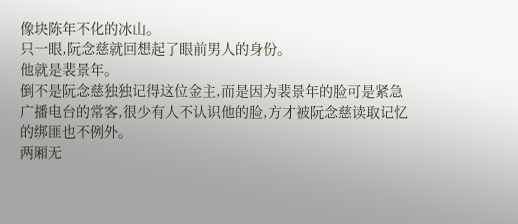像块陈年不化的冰山。
只一眼,阮念慈就回想起了眼前男人的身份。
他就是裴景年。
倒不是阮念慈独独记得这位金主,而是因为裴景年的脸可是紧急广播电台的常客,很少有人不认识他的脸,方才被阮念慈读取记忆的绑匪也不例外。
两厢无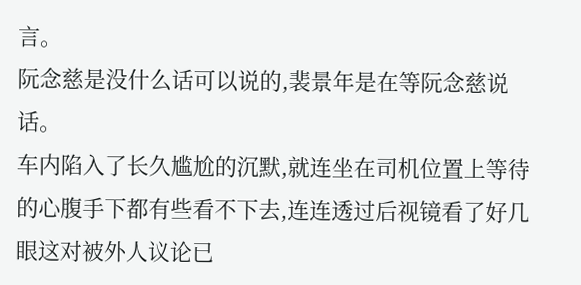言。
阮念慈是没什么话可以说的,裴景年是在等阮念慈说话。
车内陷入了长久尴尬的沉默,就连坐在司机位置上等待的心腹手下都有些看不下去,连连透过后视镜看了好几眼这对被外人议论已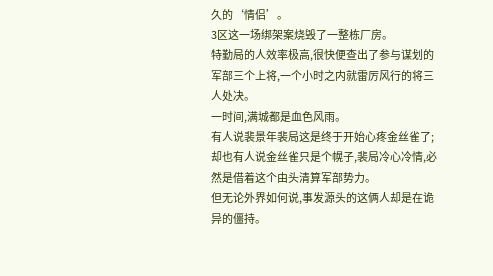久的‘情侣’。
3区这一场绑架案烧毁了一整栋厂房。
特勤局的人效率极高,很快便查出了参与谋划的军部三个上将,一个小时之内就雷厉风行的将三人处决。
一时间,满城都是血色风雨。
有人说裴景年裴局这是终于开始心疼金丝雀了;却也有人说金丝雀只是个幌子,裴局冷心冷情,必然是借着这个由头清算军部势力。
但无论外界如何说,事发源头的这俩人却是在诡异的僵持。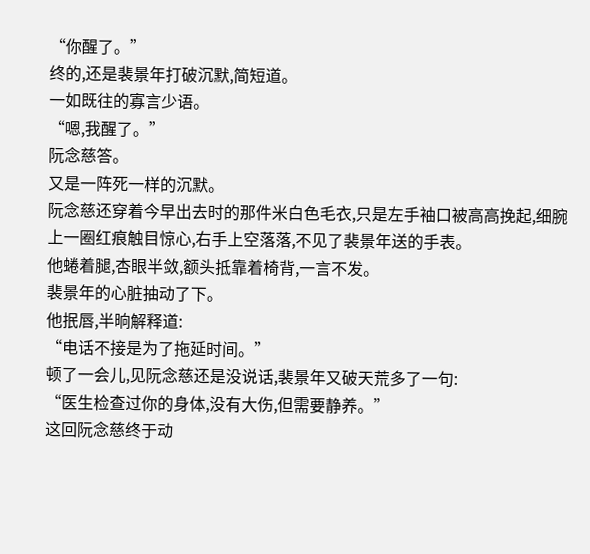“你醒了。”
终的,还是裴景年打破沉默,简短道。
一如既往的寡言少语。
“嗯,我醒了。”
阮念慈答。
又是一阵死一样的沉默。
阮念慈还穿着今早出去时的那件米白色毛衣,只是左手袖口被高高挽起,细腕上一圈红痕触目惊心,右手上空落落,不见了裴景年送的手表。
他蜷着腿,杏眼半敛,额头抵靠着椅背,一言不发。
裴景年的心脏抽动了下。
他抿唇,半晌解释道:
“电话不接是为了拖延时间。”
顿了一会儿,见阮念慈还是没说话,裴景年又破天荒多了一句:
“医生检查过你的身体,没有大伤,但需要静养。”
这回阮念慈终于动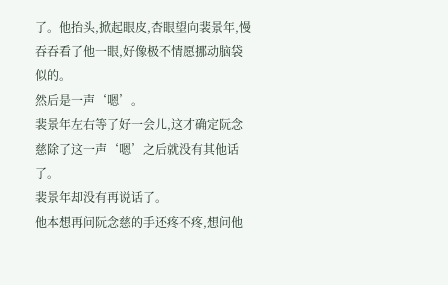了。他抬头,掀起眼皮,杏眼望向裴景年,慢吞吞看了他一眼,好像极不情愿挪动脑袋似的。
然后是一声‘嗯’。
裴景年左右等了好一会儿,这才确定阮念慈除了这一声‘嗯’之后就没有其他话了。
裴景年却没有再说话了。
他本想再问阮念慈的手还疼不疼,想问他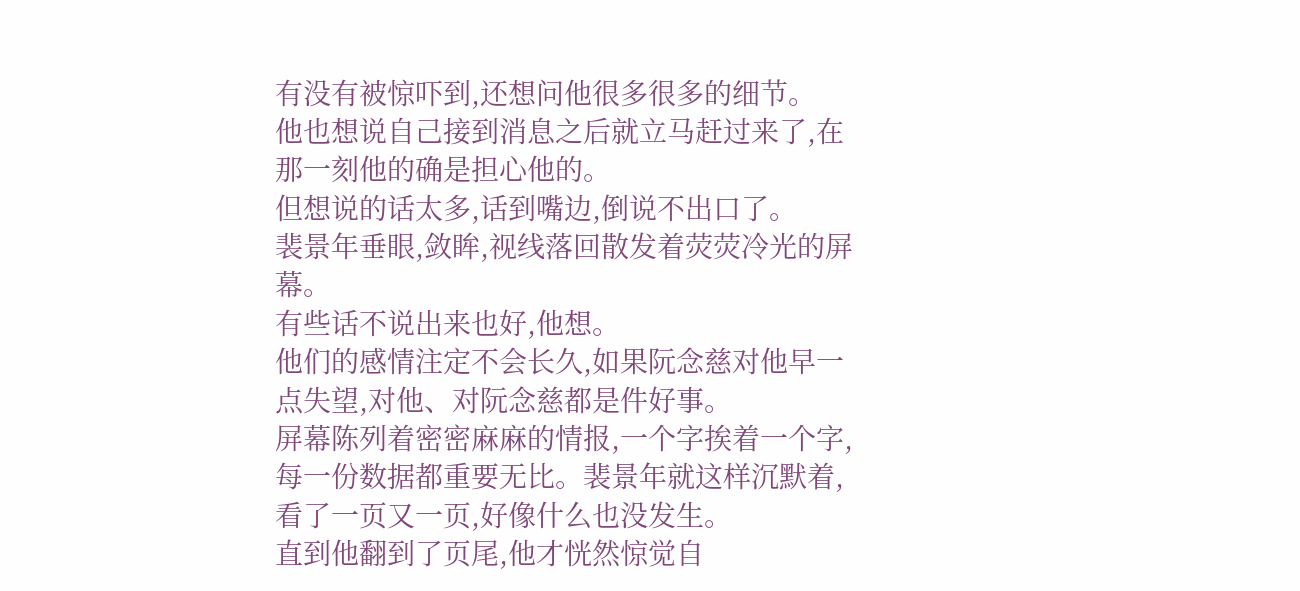有没有被惊吓到,还想问他很多很多的细节。
他也想说自己接到消息之后就立马赶过来了,在那一刻他的确是担心他的。
但想说的话太多,话到嘴边,倒说不出口了。
裴景年垂眼,敛眸,视线落回散发着荧荧冷光的屏幕。
有些话不说出来也好,他想。
他们的感情注定不会长久,如果阮念慈对他早一点失望,对他、对阮念慈都是件好事。
屏幕陈列着密密麻麻的情报,一个字挨着一个字,每一份数据都重要无比。裴景年就这样沉默着,看了一页又一页,好像什么也没发生。
直到他翻到了页尾,他才恍然惊觉自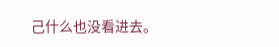己什么也没看进去。